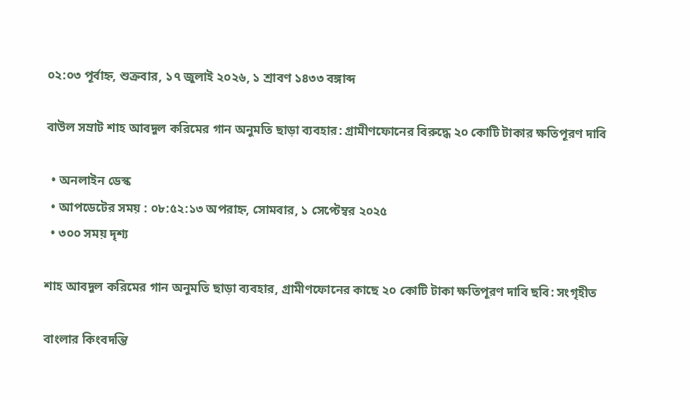০২:০৩ পূর্বাহ্ন, শুক্রবার, ১৭ জুলাই ২০২৬, ১ শ্রাবণ ১৪৩৩ বঙ্গাব্দ

বাউল সম্রাট শাহ আবদুল করিমের গান অনুমতি ছাড়া ব্যবহার: গ্রামীণফোনের বিরুদ্ধে ২০ কোটি টাকার ক্ষতিপূরণ দাবি

  • অনলাইন ডেস্ক
  • আপডেটের সময় : ০৮:৫২:১৩ অপরাহ্ন, সোমবার, ১ সেপ্টেম্বর ২০২৫
  • ৩০০ সময় দৃশ্য

শাহ আবদুল করিমের গান অনুমতি ছাড়া ব্যবহার, গ্রামীণফোনের কাছে ২০ কোটি টাকা ক্ষতিপূরণ দাবি ছবি: সংগৃহীত

বাংলার কিংবদন্তি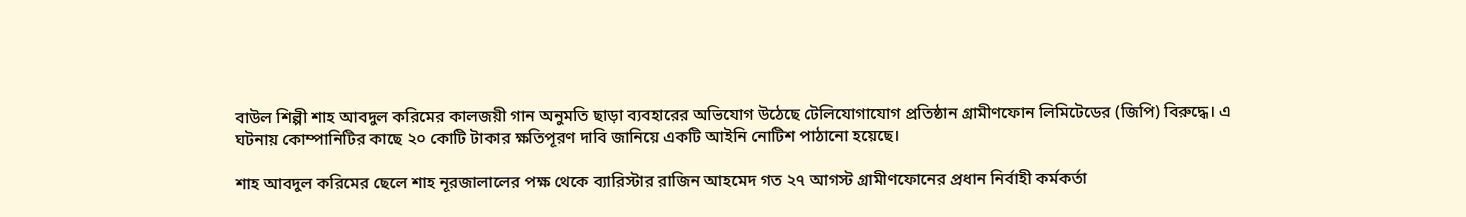বাউল শিল্পী শাহ আবদুল করিমের কালজয়ী গান অনুমতি ছাড়া ব্যবহারের অভিযোগ উঠেছে টেলিযোগাযোগ প্রতিষ্ঠান গ্রামীণফোন লিমিটেডের (জিপি) বিরুদ্ধে। এ ঘটনায় কোম্পানিটির কাছে ২০ কোটি টাকার ক্ষতিপূরণ দাবি জানিয়ে একটি আইনি নোটিশ পাঠানো হয়েছে।

শাহ আবদুল করিমের ছেলে শাহ নূরজালালের পক্ষ থেকে ব্যারিস্টার রাজিন আহমেদ গত ২৭ আগস্ট গ্রামীণফোনের প্রধান নির্বাহী কর্মকর্তা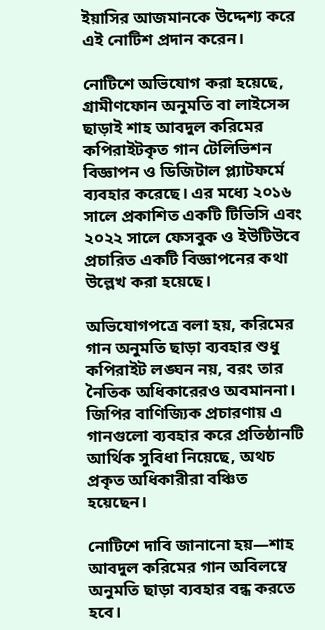ইয়াসির আজমানকে উদ্দেশ্য করে এই নোটিশ প্রদান করেন।

নোটিশে অভিযোগ করা হয়েছে, গ্রামীণফোন অনুমতি বা লাইসেন্স ছাড়াই শাহ আবদুল করিমের কপিরাইটকৃত গান টেলিভিশন বিজ্ঞাপন ও ডিজিটাল প্ল্যাটফর্মে ব্যবহার করেছে। এর মধ্যে ২০১৬ সালে প্রকাশিত একটি টিভিসি এবং ২০২২ সালে ফেসবুক ও ইউটিউবে প্রচারিত একটি বিজ্ঞাপনের কথা উল্লেখ করা হয়েছে।

অভিযোগপত্রে বলা হয়, করিমের গান অনুমতি ছাড়া ব্যবহার শুধু কপিরাইট লঙ্ঘন নয়, বরং তার নৈতিক অধিকারেরও অবমাননা। জিপির বাণিজ্যিক প্রচারণায় এ গানগুলো ব্যবহার করে প্রতিষ্ঠানটি আর্থিক সুবিধা নিয়েছে, অথচ প্রকৃত অধিকারীরা বঞ্চিত হয়েছেন।

নোটিশে দাবি জানানো হয়—শাহ আবদুল করিমের গান অবিলম্বে অনুমতি ছাড়া ব্যবহার বন্ধ করতে হবে।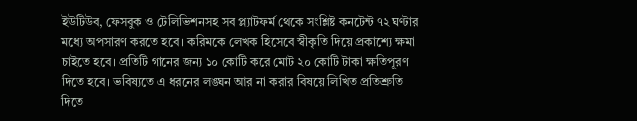ইউটিউব, ফেসবুক ও টেলিভিশনসহ সব প্ল্যাটফর্ম থেকে সংশ্লিষ্ট কনটেন্ট ৭২ ঘণ্টার মধ্যে অপসারণ করতে হবে। করিমকে লেখক হিসেবে স্বীকৃতি দিয়ে প্রকাশ্যে ক্ষমা চাইতে হবে। প্রতিটি গানের জন্য ১০ কোটি করে মোট ২০ কোটি টাকা ক্ষতিপূরণ দিতে হবে। ভবিষ্যতে এ ধরনের লঙ্ঘন আর না করার বিষয়ে লিখিত প্রতিশ্রুতি দিতে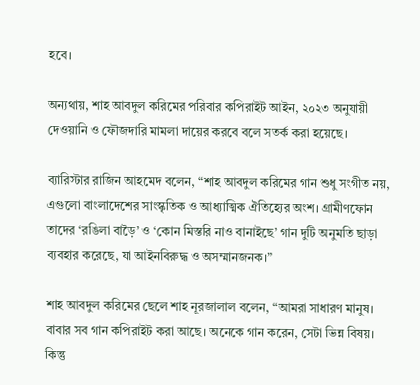হবে।

অন্যথায়, শাহ আবদুল করিমের পরিবার কপিরাইট আইন, ২০২৩ অনুযায়ী দেওয়ানি ও ফৌজদারি মামলা দায়ের করবে বলে সতর্ক করা হয়েছে।

ব্যারিস্টার রাজিন আহমেদ বলেন, “শাহ আবদুল করিমের গান শুধু সংগীত নয়, এগুলো বাংলাদেশের সাংস্কৃতিক ও আধ্যাত্মিক ঐতিহ্যের অংশ। গ্রামীণফোন তাদের ‘রঙিলা বাড়ৈ’ ও ‘কোন মিস্তরি নাও বানাইছে’ গান দুটি অনুমতি ছাড়া ব্যবহার করেছে, যা আইনবিরুদ্ধ ও অসম্মানজনক।”

শাহ আবদুল করিমের ছেলে শাহ নূরজালাল বলেন, “আমরা সাধারণ মানুষ। বাবার সব গান কপিরাইট করা আছে। অনেকে গান করেন, সেটা ভিন্ন বিষয়। কিন্তু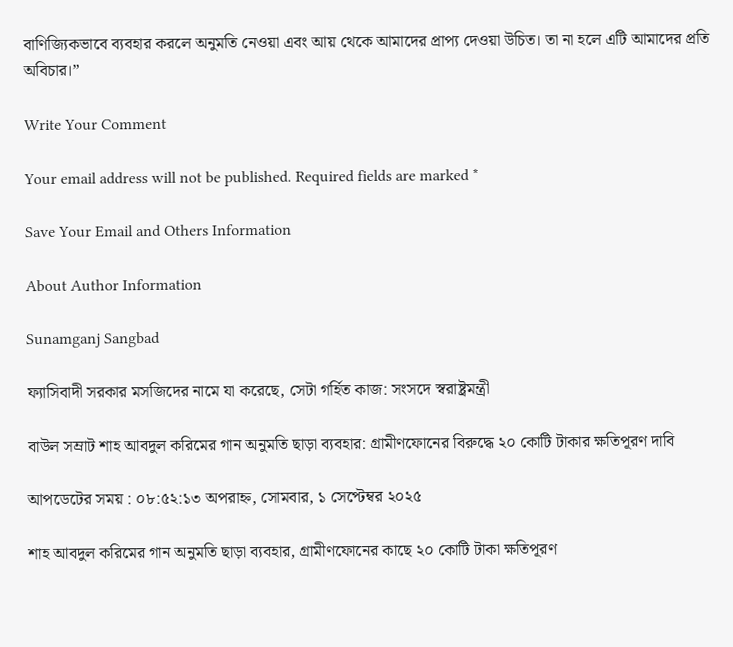বাণিজ্যিকভাবে ব্যবহার করলে অনুমতি নেওয়া এবং আয় থেকে আমাদের প্রাপ্য দেওয়া উচিত। তা না হলে এটি আমাদের প্রতি অবিচার।”

Write Your Comment

Your email address will not be published. Required fields are marked *

Save Your Email and Others Information

About Author Information

Sunamganj Sangbad

ফ্যাসিবাদী সরকার মসজিদের নামে যা করেছে, সেটা গর্হিত কাজ: সংসদে স্বরাষ্ট্রমন্ত্রী

বাউল সম্রাট শাহ আবদুল করিমের গান অনুমতি ছাড়া ব্যবহার: গ্রামীণফোনের বিরুদ্ধে ২০ কোটি টাকার ক্ষতিপূরণ দাবি

আপডেটের সময় : ০৮:৫২:১৩ অপরাহ্ন, সোমবার, ১ সেপ্টেম্বর ২০২৫

শাহ আবদুল করিমের গান অনুমতি ছাড়া ব্যবহার, গ্রামীণফোনের কাছে ২০ কোটি টাকা ক্ষতিপূরণ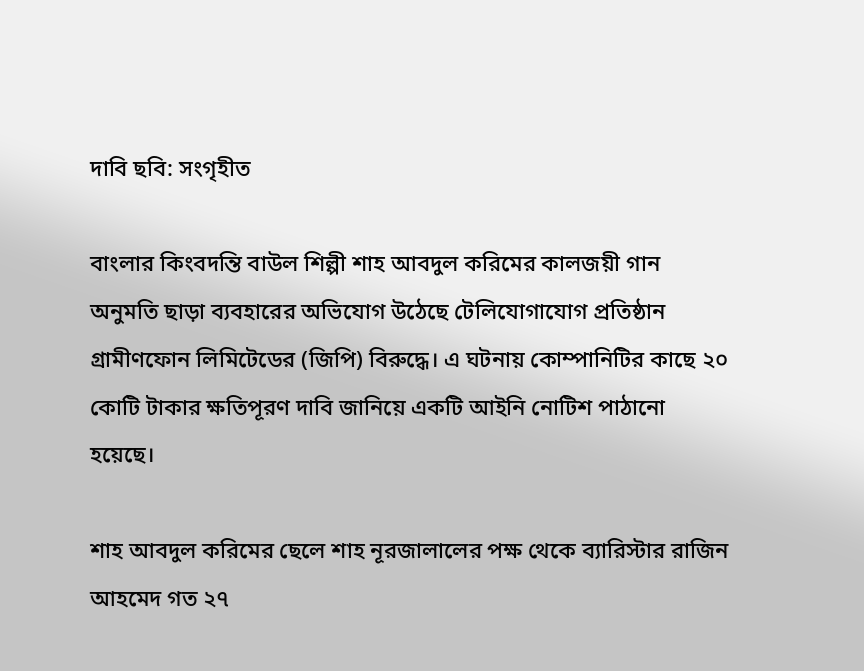দাবি ছবি: সংগৃহীত

বাংলার কিংবদন্তি বাউল শিল্পী শাহ আবদুল করিমের কালজয়ী গান অনুমতি ছাড়া ব্যবহারের অভিযোগ উঠেছে টেলিযোগাযোগ প্রতিষ্ঠান গ্রামীণফোন লিমিটেডের (জিপি) বিরুদ্ধে। এ ঘটনায় কোম্পানিটির কাছে ২০ কোটি টাকার ক্ষতিপূরণ দাবি জানিয়ে একটি আইনি নোটিশ পাঠানো হয়েছে।

শাহ আবদুল করিমের ছেলে শাহ নূরজালালের পক্ষ থেকে ব্যারিস্টার রাজিন আহমেদ গত ২৭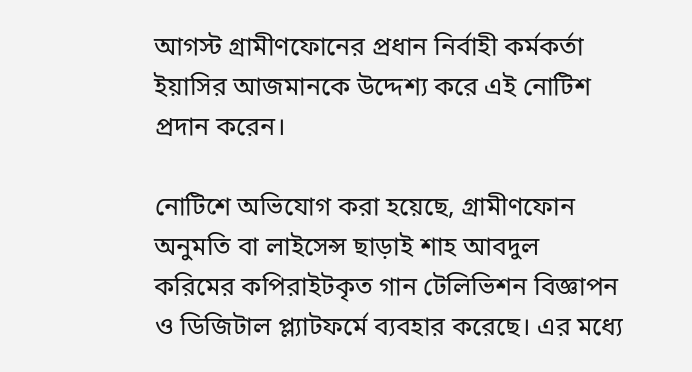আগস্ট গ্রামীণফোনের প্রধান নির্বাহী কর্মকর্তা ইয়াসির আজমানকে উদ্দেশ্য করে এই নোটিশ প্রদান করেন।

নোটিশে অভিযোগ করা হয়েছে, গ্রামীণফোন অনুমতি বা লাইসেন্স ছাড়াই শাহ আবদুল করিমের কপিরাইটকৃত গান টেলিভিশন বিজ্ঞাপন ও ডিজিটাল প্ল্যাটফর্মে ব্যবহার করেছে। এর মধ্যে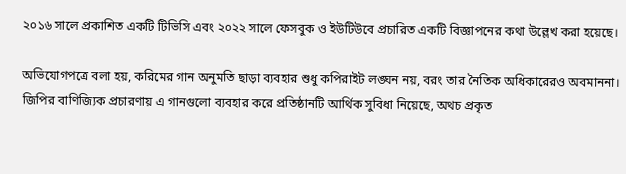২০১৬ সালে প্রকাশিত একটি টিভিসি এবং ২০২২ সালে ফেসবুক ও ইউটিউবে প্রচারিত একটি বিজ্ঞাপনের কথা উল্লেখ করা হয়েছে।

অভিযোগপত্রে বলা হয়, করিমের গান অনুমতি ছাড়া ব্যবহার শুধু কপিরাইট লঙ্ঘন নয়, বরং তার নৈতিক অধিকারেরও অবমাননা। জিপির বাণিজ্যিক প্রচারণায় এ গানগুলো ব্যবহার করে প্রতিষ্ঠানটি আর্থিক সুবিধা নিয়েছে, অথচ প্রকৃত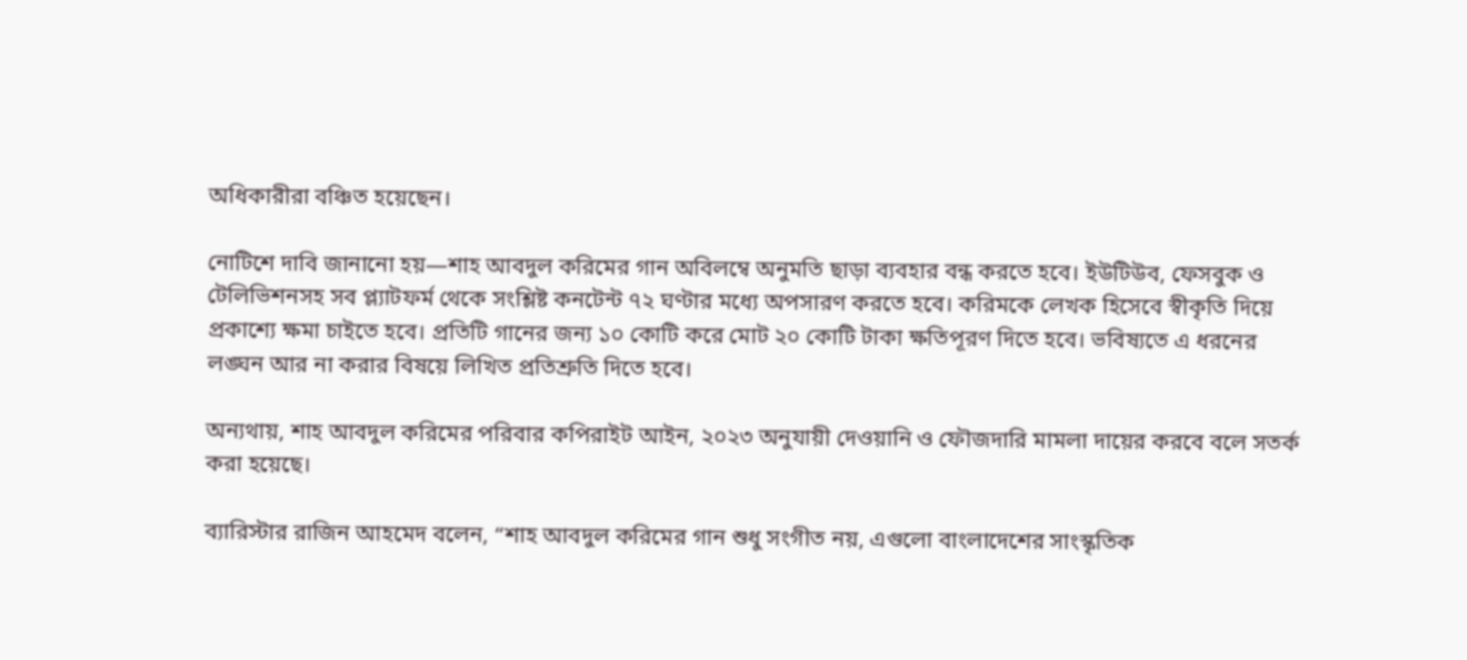অধিকারীরা বঞ্চিত হয়েছেন।

নোটিশে দাবি জানানো হয়—শাহ আবদুল করিমের গান অবিলম্বে অনুমতি ছাড়া ব্যবহার বন্ধ করতে হবে। ইউটিউব, ফেসবুক ও টেলিভিশনসহ সব প্ল্যাটফর্ম থেকে সংশ্লিষ্ট কনটেন্ট ৭২ ঘণ্টার মধ্যে অপসারণ করতে হবে। করিমকে লেখক হিসেবে স্বীকৃতি দিয়ে প্রকাশ্যে ক্ষমা চাইতে হবে। প্রতিটি গানের জন্য ১০ কোটি করে মোট ২০ কোটি টাকা ক্ষতিপূরণ দিতে হবে। ভবিষ্যতে এ ধরনের লঙ্ঘন আর না করার বিষয়ে লিখিত প্রতিশ্রুতি দিতে হবে।

অন্যথায়, শাহ আবদুল করিমের পরিবার কপিরাইট আইন, ২০২৩ অনুযায়ী দেওয়ানি ও ফৌজদারি মামলা দায়ের করবে বলে সতর্ক করা হয়েছে।

ব্যারিস্টার রাজিন আহমেদ বলেন, “শাহ আবদুল করিমের গান শুধু সংগীত নয়, এগুলো বাংলাদেশের সাংস্কৃতিক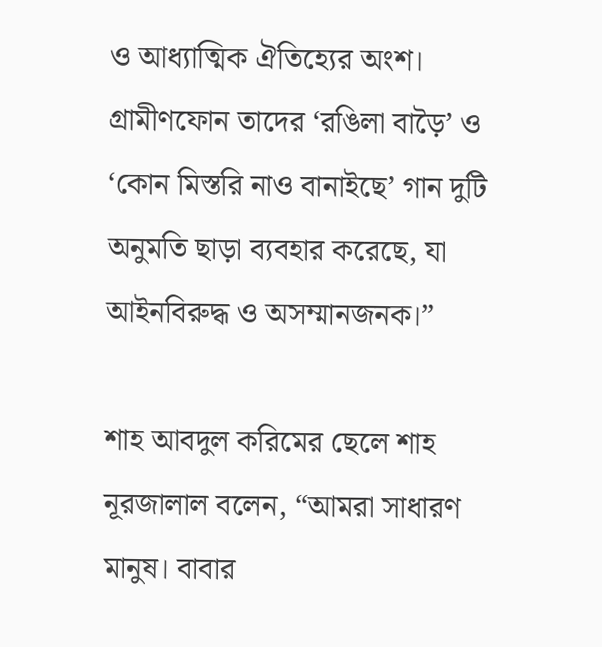ও আধ্যাত্মিক ঐতিহ্যের অংশ। গ্রামীণফোন তাদের ‘রঙিলা বাড়ৈ’ ও ‘কোন মিস্তরি নাও বানাইছে’ গান দুটি অনুমতি ছাড়া ব্যবহার করেছে, যা আইনবিরুদ্ধ ও অসম্মানজনক।”

শাহ আবদুল করিমের ছেলে শাহ নূরজালাল বলেন, “আমরা সাধারণ মানুষ। বাবার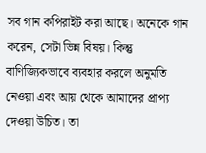সব গান কপিরাইট করা আছে। অনেকে গান করেন, সেটা ভিন্ন বিষয়। কিন্তু বাণিজ্যিকভাবে ব্যবহার করলে অনুমতি নেওয়া এবং আয় থেকে আমাদের প্রাপ্য দেওয়া উচিত। তা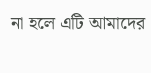না হলে এটি আমাদের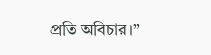প্রতি অবিচার।”